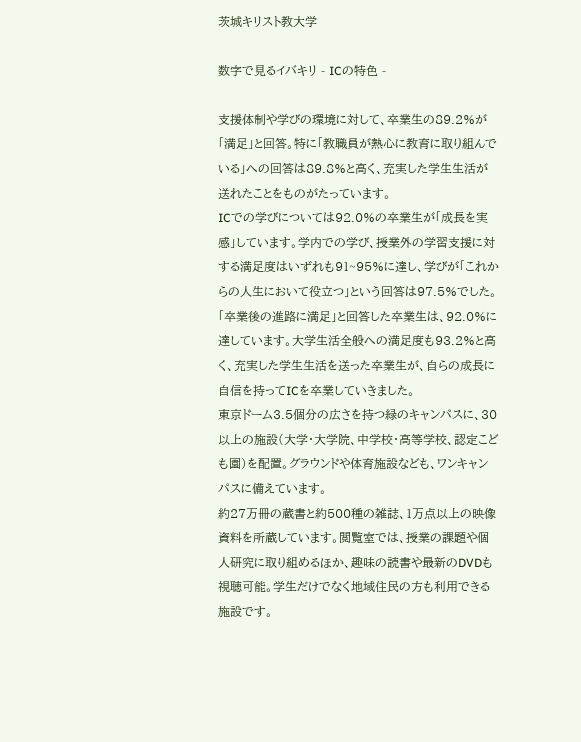茨城キリスト教大学

数字で見るイバキリ - ICの特色 -

支援体制や学びの環境に対して、卒業生の89.2%が「満足」と回答。特に「教職員が熱心に教育に取り組んでいる」への回答は89.8%と高く、充実した学生生活が送れたことをものがたっています。
ICでの学びについては92.0%の卒業生が「成長を実感」しています。学内での学び、授業外の学習支援に対する満足度はいずれも91~95%に達し、学びが「これからの人生において役立つ」という回答は97.5%でした。
「卒業後の進路に満足」と回答した卒業生は、92.0%に達しています。大学生活全般への満足度も93.2%と高く、充実した学生生活を送った卒業生が、自らの成長に自信を持ってICを卒業していきました。
東京ドーム3.5個分の広さを持つ緑のキャンパスに、30以上の施設(大学・大学院、中学校・高等学校、認定こども園)を配置。グラウンドや体育施設なども、ワンキャンパスに備えています。
約27万冊の蔵書と約500種の雑誌、1万点以上の映像資料を所蔵しています。閲覧室では、授業の課題や個人研究に取り組めるほか、趣味の読書や最新のDVDも視聴可能。学生だけでなく地域住民の方も利用できる施設です。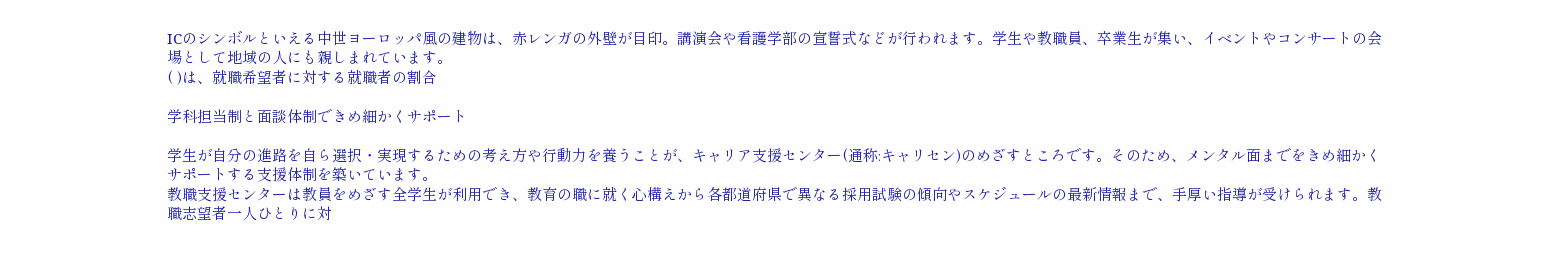ICのシンボルといえる中世ヨーロッパ風の建物は、赤レンガの外壁が目印。講演会や看護学部の宣誓式などが行われます。学生や教職員、卒業生が集い、イベントやコンサートの会場として地域の人にも親しまれています。
( )は、就職希望者に対する就職者の割合

学科担当制と面談体制できめ細かくサポート

学生が自分の進路を自ら選択・実現するための考え方や行動力を養うことが、キャリア支援センター(通称:キャリセン)のめざすところです。そのため、メンタル面までをきめ細かくサポートする支援体制を築いています。
教職支援センターは教員をめざす全学生が利用でき、教育の職に就く心構えから各都道府県で異なる採用試験の傾向やスケジュールの最新情報まで、手厚い指導が受けられます。教職志望者一人ひとりに対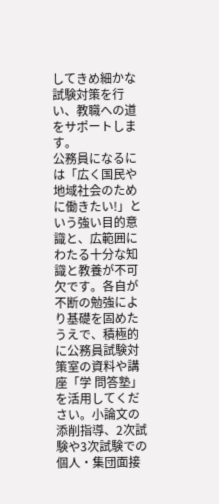してきめ細かな試験対策を行い、教職への道をサポートします。
公務員になるには「広く国民や地域社会のために働きたい!」という強い目的意識と、広範囲にわたる十分な知識と教養が不可欠です。各自が不断の勉強により基礎を固めたうえで、積極的に公務員試験対策室の資料や講座「学 問答塾」を活用してください。小論文の添削指導、2次試験や3次試験での個人・集団面接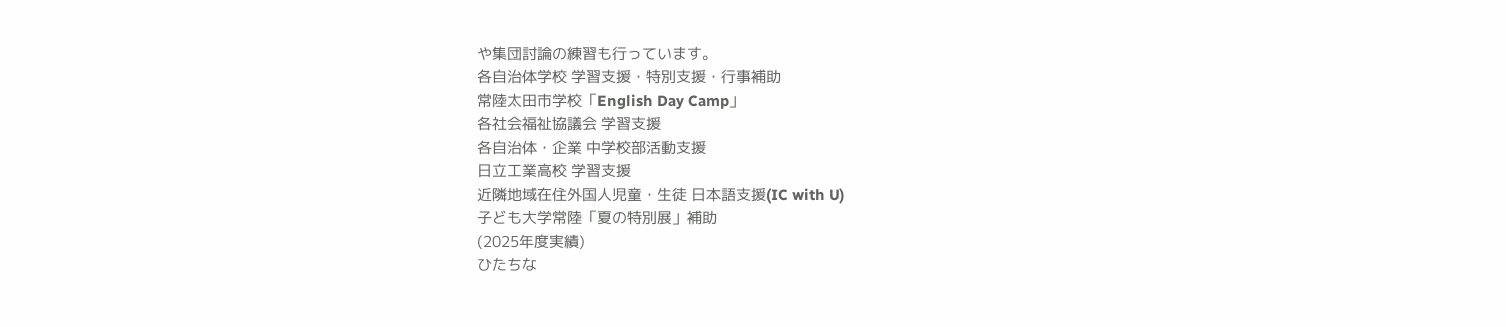や集団討論の練習も行っています。
各自治体学校 学習支援・特別支援・行事補助
常陸太田市学校「English Day Camp」
各社会福祉協議会 学習支援
各自治体・企業 中学校部活動支援
日立工業高校 学習支援
近隣地域在住外国人児童・生徒 日本語支援(IC with U)
子ども大学常陸「夏の特別展」補助
(2025年度実績)
ひたちな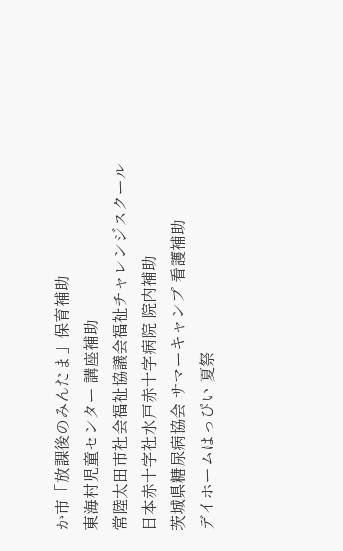か市「放課後のみんたま」保育補助
東海村児童センター 講座補助
常陸太田市社会福祉協議会福祉チャレンジスクール
日本赤十字社水戸赤十字病院 院内補助
茨城県糖尿病協会 サマーキャンプ 看護補助
デイホームはっぴい 夏祭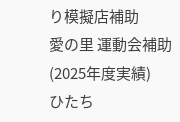り模擬店補助
愛の里 運動会補助
(2025年度実績)
ひたち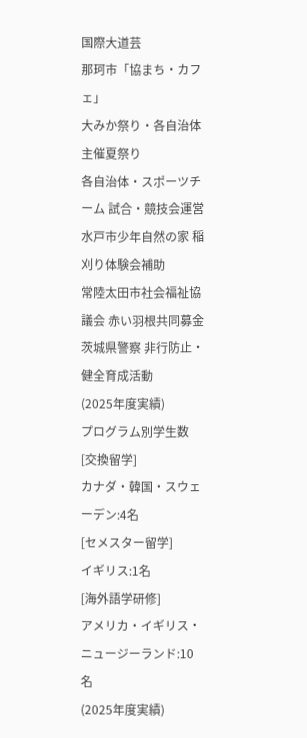国際大道芸
那珂市「協まち・カフェ」
大みか祭り・各自治体主催夏祭り
各自治体・スポーツチーム 試合・競技会運営
水戸市少年自然の家 稲刈り体験会補助
常陸太田市社会福祉協議会 赤い羽根共同募金
茨城県警察 非行防止・健全育成活動
(2025年度実績)
プログラム別学生数
[交換留学]
カナダ・韓国・スウェーデン:4名
[セメスター留学]
イギリス:1名
[海外語学研修]
アメリカ・イギリス・ニュージーランド:10名
(2025年度実績)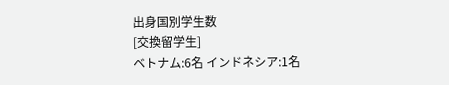出身国別学生数
[交換留学生]
ベトナム:6名 インドネシア:1名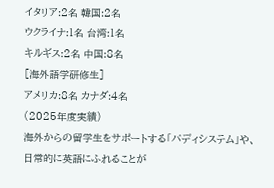イタリア:2名 韓国:2名
ウクライナ:1名 台湾:1名
キルギス:2名 中国:8名
[海外語学研修生]
アメリカ:8名 カナダ:4名
(2025年度実績)
海外からの留学生をサポートする「バディシステム」や、日常的に英語にふれることが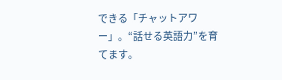できる「チャットアワー」。“話せる英語力”を育てます。